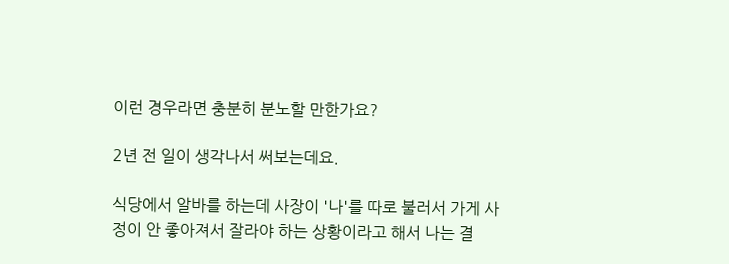이런 경우라면 충분히 분노할 만한가요?

2년 전 일이 생각나서 써보는데요.

식당에서 알바를 하는데 사장이 '나'를 따로 불러서 가게 사정이 안 좋아져서 잘라야 하는 상황이라고 해서 나는 결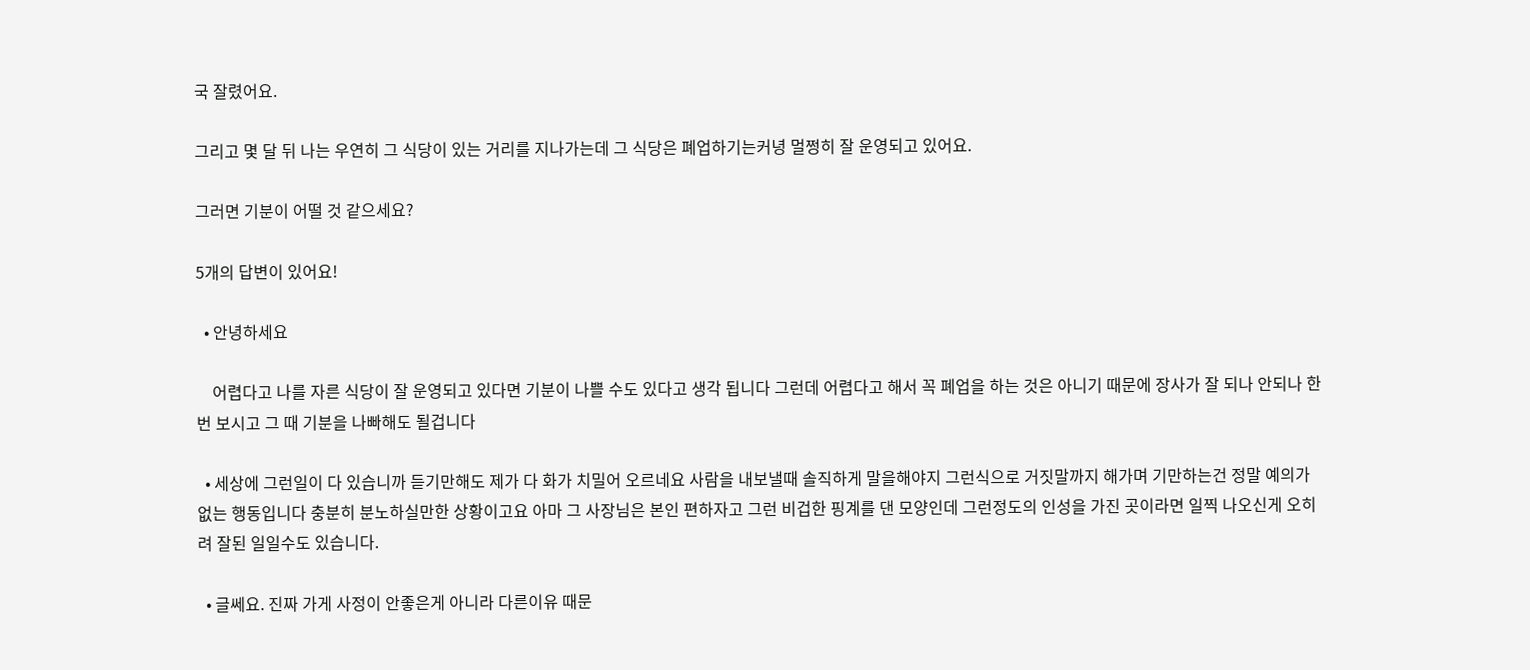국 잘렸어요.

그리고 몇 달 뒤 나는 우연히 그 식당이 있는 거리를 지나가는데 그 식당은 폐업하기는커녕 멀쩡히 잘 운영되고 있어요.

그러면 기분이 어떨 것 같으세요?

5개의 답변이 있어요!

  • 안녕하세요

    어렵다고 나를 자른 식당이 잘 운영되고 있다면 기분이 나쁠 수도 있다고 생각 됩니다 그런데 어렵다고 해서 꼭 폐업을 하는 것은 아니기 때문에 장사가 잘 되나 안되나 한번 보시고 그 때 기분을 나빠해도 될겁니다

  • 세상에 그런일이 다 있습니까 듣기만해도 제가 다 화가 치밀어 오르네요 사람을 내보낼때 솔직하게 말을해야지 그런식으로 거짓말까지 해가며 기만하는건 정말 예의가 없는 행동입니다 충분히 분노하실만한 상황이고요 아마 그 사장님은 본인 편하자고 그런 비겁한 핑계를 댄 모양인데 그런정도의 인성을 가진 곳이라면 일찍 나오신게 오히려 잘된 일일수도 있습니다.

  • 글쎄요. 진짜 가게 사정이 안좋은게 아니라 다른이유 때문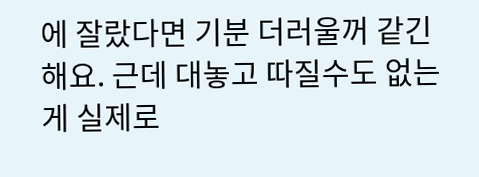에 잘랐다면 기분 더러울꺼 같긴해요. 근데 대놓고 따질수도 없는게 실제로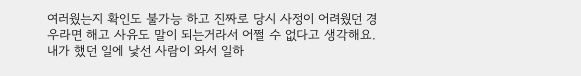여러웠는지 확인도 불가능 하고 진짜로 당시 사정이 어려웠던 경우라면 해고 사유도 말이 되는거라서 어쩔 수 없다고 생각해요. 내가 했던 일에 낯선 사람이 와서 일하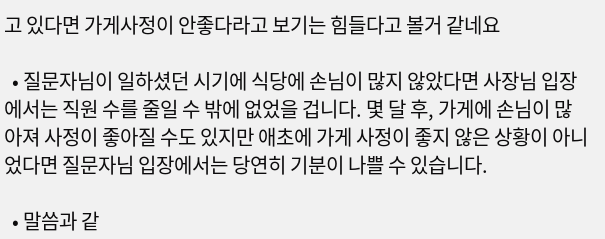고 있다면 가게사정이 안좋다라고 보기는 힘들다고 볼거 같네요

  • 질문자님이 일하셨던 시기에 식당에 손님이 많지 않았다면 사장님 입장에서는 직원 수를 줄일 수 밖에 없었을 겁니다. 몇 달 후, 가게에 손님이 많아져 사정이 좋아질 수도 있지만 애초에 가게 사정이 좋지 않은 상황이 아니었다면 질문자님 입장에서는 당연히 기분이 나쁠 수 있습니다.

  • 말씀과 같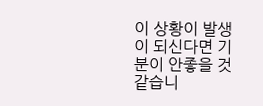이 상황이 발생이 되신다면 기분이 안좋을 것 같습니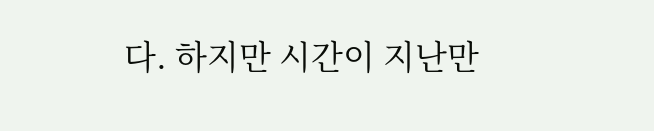다. 하지만 시간이 지난만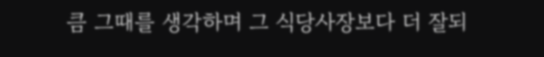큼 그때를 생각하며 그 식당사장보다 더 잘되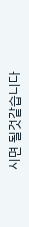시면 될것같습니다